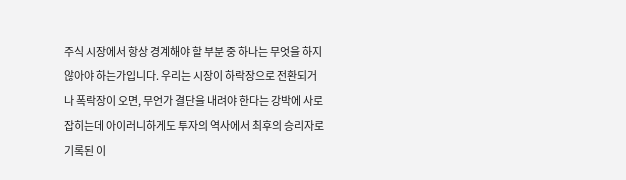주식 시장에서 항상 경계해야 할 부분 중 하나는 무엇을 하지 않아야 하는가입니다. 우리는 시장이 하락장으로 전환되거나 폭락장이 오면, 무언가 결단을 내려야 한다는 강박에 사로잡히는데 아이러니하게도 투자의 역사에서 최후의 승리자로 기록된 이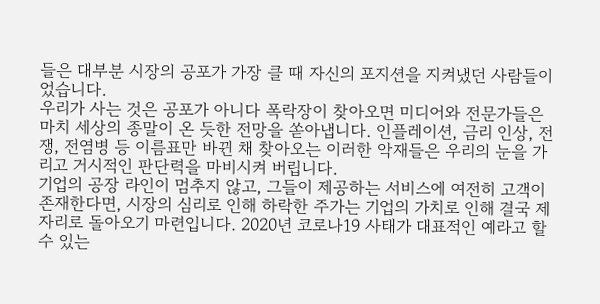들은 대부분 시장의 공포가 가장 클 때 자신의 포지션을 지켜냈던 사람들이었습니다.
우리가 사는 것은 공포가 아니다 폭락장이 찾아오면 미디어와 전문가들은 마치 세상의 종말이 온 듯한 전망을 쏟아냅니다. 인플레이션, 금리 인상, 전쟁, 전염병 등 이름표만 바뀐 채 찾아오는 이러한 악재들은 우리의 눈을 가리고 거시적인 판단력을 마비시켜 버립니다.
기업의 공장 라인이 멈추지 않고, 그들이 제공하는 서비스에 여전히 고객이 존재한다면, 시장의 심리로 인해 하락한 주가는 기업의 가치로 인해 결국 제자리로 돌아오기 마련입니다. 2020년 코로나19 사태가 대표적인 예라고 할 수 있는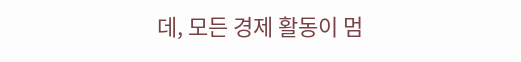데, 모든 경제 활동이 멈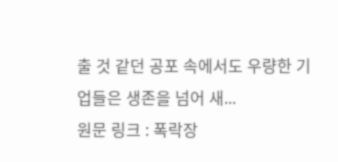출 것 같던 공포 속에서도 우량한 기업들은 생존을 넘어 새...
원문 링크 : 폭락장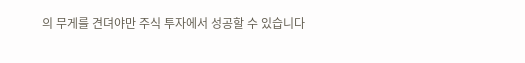의 무게를 견뎌야만 주식 투자에서 성공할 수 있습니다